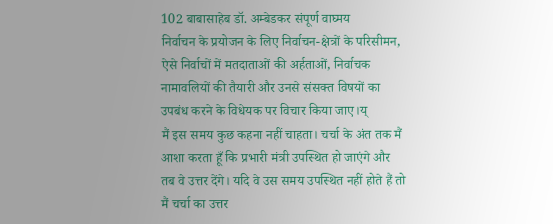102 बाबासाहेब डॉ. अम्बेडकर संपूर्ण वाघ्मय
निर्वाचन के प्रयोजन के लिए निर्वाचन-क्षेत्रों के परिसीमन, ऐसे निर्वाचों में मतदाताओं की अर्हताओं, निर्वाचक नामावलियों की तैयारी और उनसे संसक्त विषयों का उपबंध करने के विधेयक पर विचार किया जाए।य्
मैं इस समय कुछ कहना नहीं चाहता। चर्चा के अंत तक मैं आशा करता हूँ कि प्रभारी मंत्री उपस्थित हो जाएंगे और तब वे उत्तर देंगे। यदि वे उस समय उपस्थित नहीं होते हैं तो मैं चर्चा का उत्तर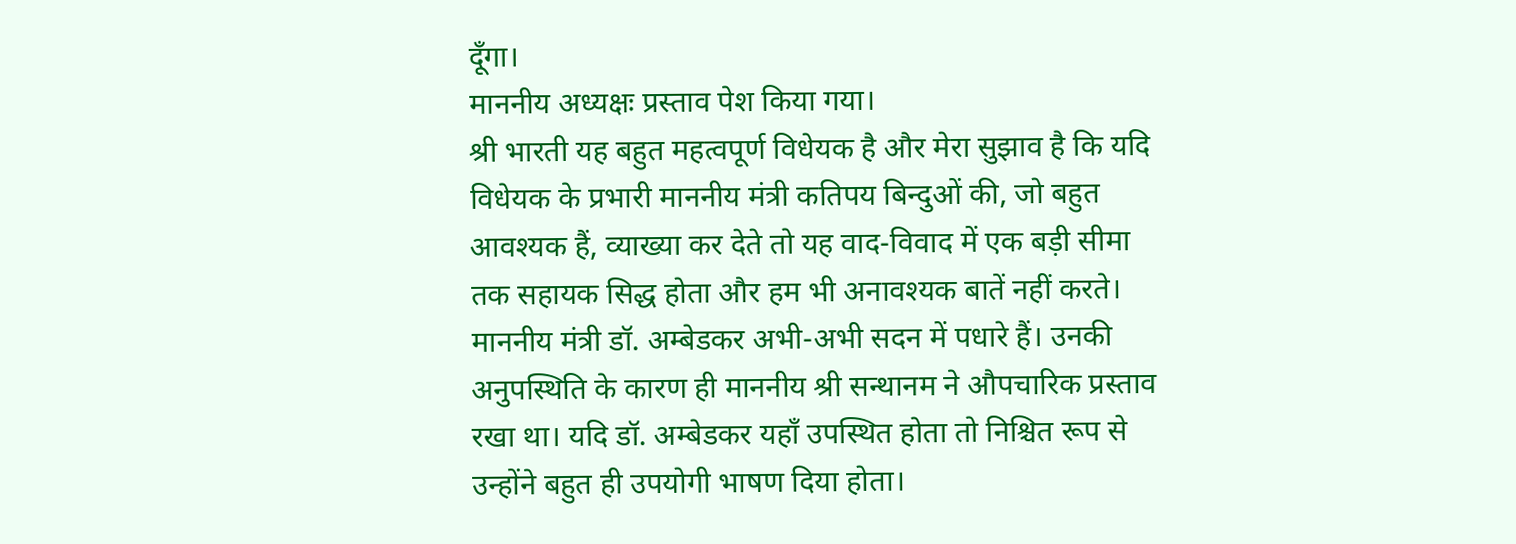दूँगा।
माननीय अध्यक्षः प्रस्ताव पेश किया गया।
श्री भारती यह बहुत महत्वपूर्ण विधेयक है और मेरा सुझाव है कि यदि विधेयक के प्रभारी माननीय मंत्री कतिपय बिन्दुओं की, जो बहुत आवश्यक हैं, व्याख्या कर देते तो यह वाद-विवाद में एक बड़ी सीमा तक सहायक सिद्ध होता और हम भी अनावश्यक बातें नहीं करते। माननीय मंत्री डॉ. अम्बेडकर अभी-अभी सदन में पधारे हैं। उनकी अनुपस्थिति के कारण ही माननीय श्री सन्थानम ने औपचारिक प्रस्ताव रखा था। यदि डॉ. अम्बेडकर यहाँ उपस्थित होता तो निश्चित रूप से उन्होंने बहुत ही उपयोगी भाषण दिया होता।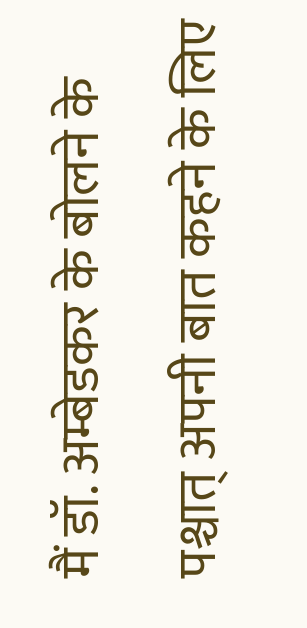मैं डॉ. अम्बेडकर के बोलने के पश्चात् अपनी बात कहने के लिए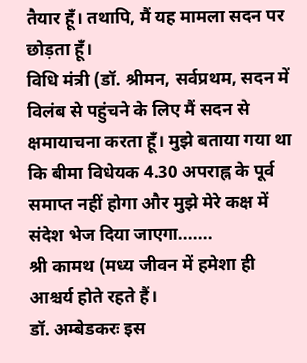तैयार हूँ। तथापि, मैं यह मामला सदन पर छोड़ता हूँ।
विधि मंत्री (डॉ. श्रीमन, सर्वप्रथम, सदन में विलंब से पहुंचने के लिए मैं सदन से क्षमायाचना करता हूँ। मुझे बताया गया था कि बीमा विधेयक 4.30 अपराह्न के पूर्व समाप्त नहीं होगा और मुझे मेरे कक्ष में संदेश भेज दिया जाएगा.......
श्री कामथ (मध्य जीवन में हमेशा ही आश्चर्य होते रहते हैं।
डॉ. अम्बेडकरः इस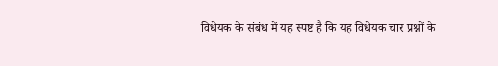विधेयक के संबंध में यह स्पष्ट है कि यह विधेयक चार प्रश्नों के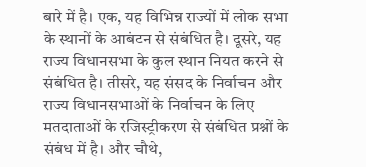बारे में है। एक, यह विभिन्न राज्यों में लोक सभा के स्थानों के आबंटन से संबंधित है। दूसरे, यह राज्य विधानसभा के कुल स्थान नियत करने से संबंधित है। तीसरे, यह संसद के निर्वाचन और राज्य विधानसभाओं के निर्वाचन के लिए मतदाताओं के रजिस्ट्रीकरण से संबंधित प्रश्नों के संबंध में है। और चौथे,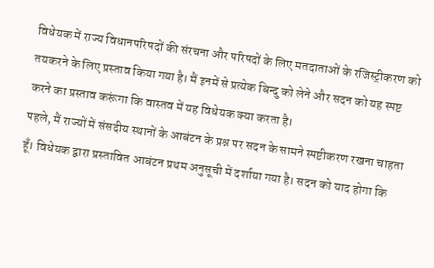विधेयक में राज्य विधानपरिषदों की संरचना और परिषदों के लिए मतदाताओं के रजिस्ट्रीकरण को तयकरने के लिए प्रस्ताव किया गया है। मैं इनमें से प्रत्येक बिन्दु को लेने और सदन को यह स्पष्ट करने का प्रस्ताव करूंगा कि वास्तव में यह विधेयक क्या करता है।
पहले, मैं राज्यों में संसदीय स्थानों के आबंटन के प्रश्न पर सदन के सामने स्पष्टीकरण रखना चाहता हूँ। विधेयक द्वारा प्रस्तावित आबंटन प्रथम अनुसूची में दर्शाया गया है। सदन को याद होगा कि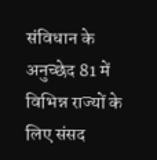संविधान के अनुच्छेद 81 में विभिन्न राज्यों के लिए संसद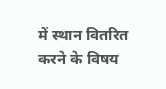में स्थान वितरित करने के विषय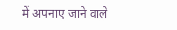में अपनाए जाने वाले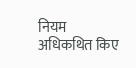नियम अधिकथित किए